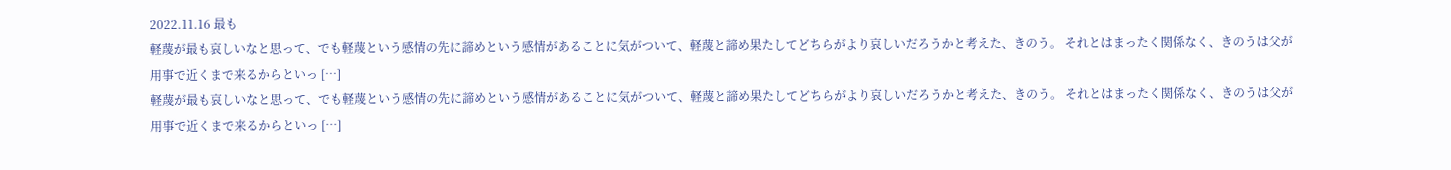2022.11.16 最も
軽蔑が最も哀しいなと思って、でも軽蔑という感情の先に諦めという感情があることに気がついて、軽蔑と諦め果たしてどちらがより哀しいだろうかと考えた、きのう。 それとはまったく関係なく、きのうは父が用事で近くまで来るからといっ […]
軽蔑が最も哀しいなと思って、でも軽蔑という感情の先に諦めという感情があることに気がついて、軽蔑と諦め果たしてどちらがより哀しいだろうかと考えた、きのう。 それとはまったく関係なく、きのうは父が用事で近くまで来るからといっ […]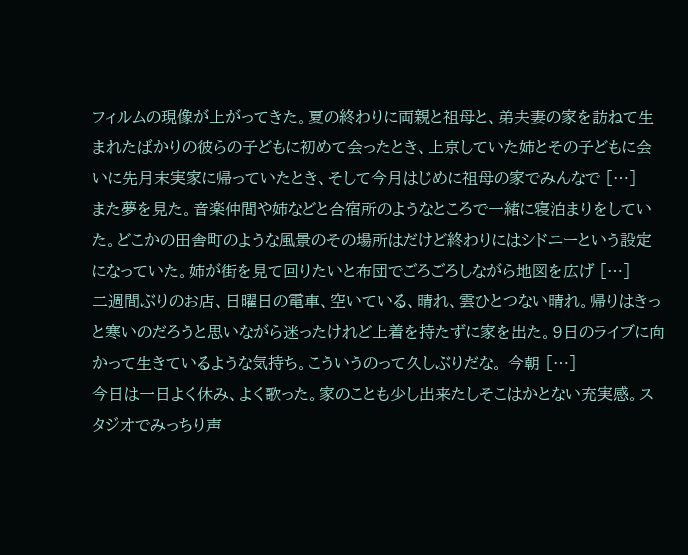フィルムの現像が上がってきた。夏の終わりに両親と祖母と、弟夫妻の家を訪ねて生まれたばかりの彼らの子どもに初めて会ったとき、上京していた姉とその子どもに会いに先月末実家に帰っていたとき、そして今月はじめに祖母の家でみんなで […]
また夢を見た。音楽仲間や姉などと合宿所のようなところで一緒に寝泊まりをしていた。どこかの田舎町のような風景のその場所はだけど終わりにはシドニーという設定になっていた。姉が街を見て回りたいと布団でごろごろしながら地図を広げ […]
二週間ぶりのお店、日曜日の電車、空いている、晴れ、雲ひとつない晴れ。帰りはきっと寒いのだろうと思いながら迷ったけれど上着を持たずに家を出た。9日のライブに向かって生きているような気持ち。こういうのって久しぶりだな。 今朝 […]
今日は一日よく休み、よく歌った。家のことも少し出来たしそこはかとない充実感。スタジオでみっちり声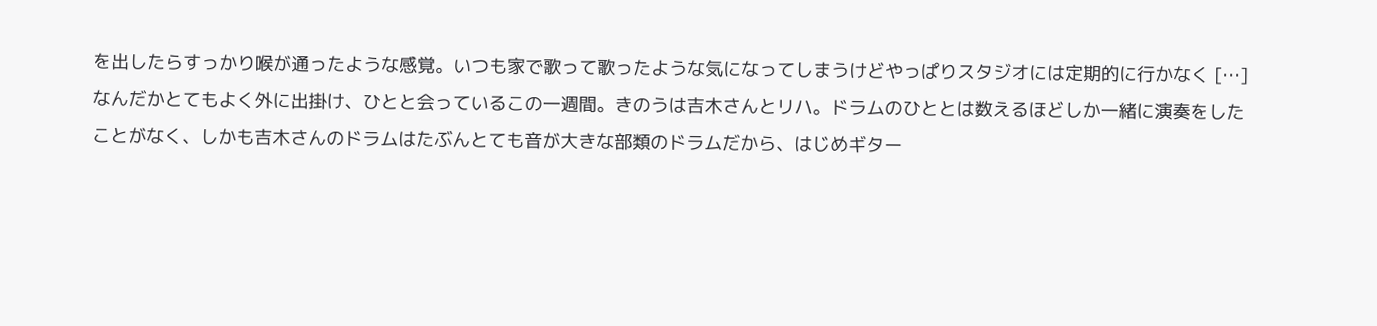を出したらすっかり喉が通ったような感覚。いつも家で歌って歌ったような気になってしまうけどやっぱりスタジオには定期的に行かなく […]
なんだかとてもよく外に出掛け、ひとと会っているこの一週間。きのうは吉木さんとリハ。ドラムのひととは数えるほどしか一緒に演奏をしたことがなく、しかも吉木さんのドラムはたぶんとても音が大きな部類のドラムだから、はじめギター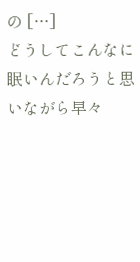の […]
どうしてこんなに眠いんだろうと思いながら早々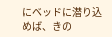にベッドに潜り込めば、きの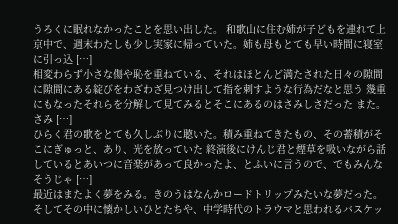うろくに眠れなかったことを思い出した。 和歌山に住む姉が子どもを連れて上京中で、週末わたしも少し実家に帰っていた。姉も母もとても早い時間に寝室に引っ込 […]
相変わらず小さな傷や恥を重ねている、それはほとんど満たされた日々の隙間に隙間にある綻びをわざわざ見つけ出して指を刺すような行為だなと思う 幾重にもなったそれらを分解して見てみるとそこにあるのはさみしさだった また。 さみ […]
ひらく君の歌をとても久しぶりに聴いた。積み重ねてきたもの、その蓄積がそこにぎゅっと、あり、光を放っていた 終演後にけんじ君と煙草を吸いながら話しているとあいつに音楽があって良かったよ、とふいに言うので、でもみんなそうじゃ […]
最近はまたよく夢をみる。きのうはなんかロードトリップみたいな夢だった。そしてその中に懐かしいひとたちや、中学時代のトラウマと思われるバスケッ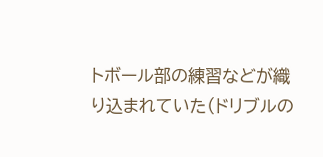トボール部の練習などが織り込まれていた(ドリブルの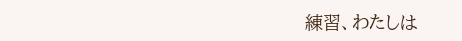練習、わたしは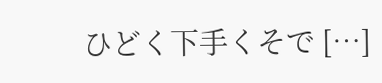ひどく下手くそで […]